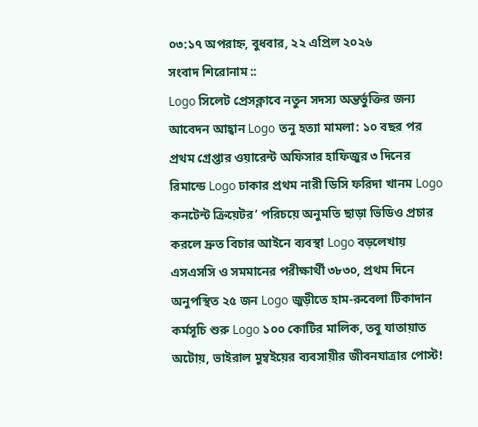০৩:১৭ অপরাহ্ন, বুধবার, ২২ এপ্রিল ২০২৬
সংবাদ শিরোনাম ::
Logo সিলেট প্রেসক্লাবে নতুন সদস্য অন্তর্ভুক্তির জন্য আবেদন আহ্বান Logo তনু হত্যা মামলা: ১০ বছর পর প্রথম গ্রেপ্তার ওয়ারেন্ট অফিসার হাফিজুর ৩ দিনের রিমান্ডে Logo ঢাকার প্রথম নারী ডিসি ফরিদা খানম Logo কনটেন্ট ক্রিয়েটর’ পরিচয়ে অনুমতি ছাড়া ভিডিও প্রচার করলে দ্রুত বিচার আইনে ব্যবস্থা Logo বড়লেখায় এসএসসি ও সমমানের পরীক্ষার্থী ৩৮৩০, প্রথম দিনে অনুপস্থিত ২৫ জন Logo জুড়ীতে হাম-রুবেলা টিকাদান কর্মসূচি শুরু Logo ১০০ কোটির মালিক, তবু যাতায়াত অটোয়, ভাইরাল মুম্বইয়ের ব্যবসায়ীর জীবনযাত্রার পোস্ট!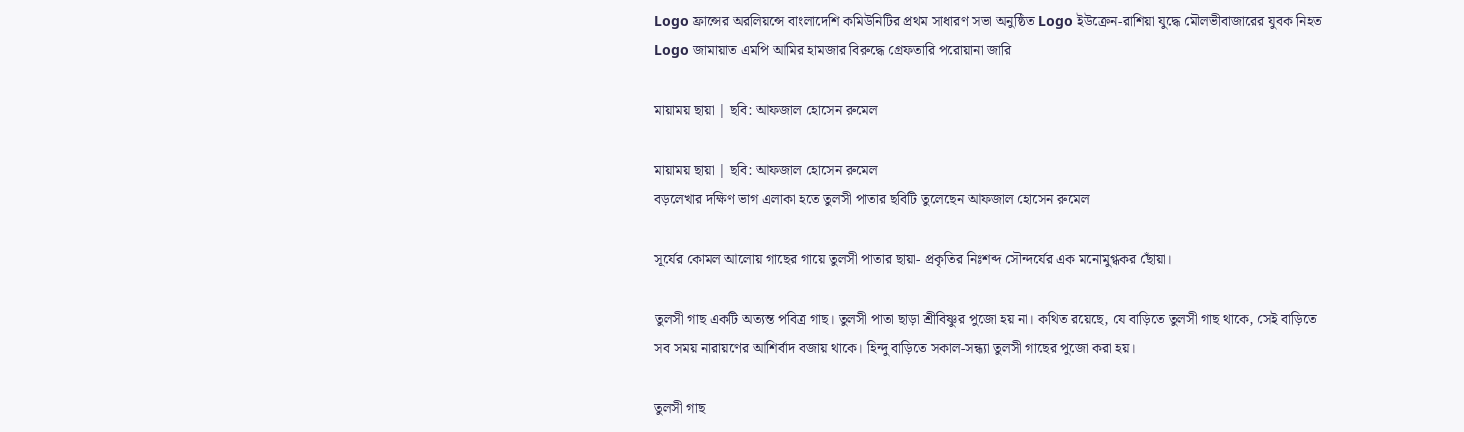Logo ফ্রান্সের অরলিয়ন্সে বাংলাদেশি কমিউনিটির প্রথম সাধারণ সভা অনুষ্ঠিত Logo ইউক্রেন-রাশিয়া যুদ্ধে মৌলভীবাজারের যুবক নিহত Logo জামায়াত এমপি আমির হামজার বিরুদ্ধে গ্রেফতারি পরোয়ানা জারি

মায়াময় ছায়া | ছবি: আফজাল হোসেন রুমেল

মায়াময় ছায়া | ছবি: আফজাল হোসেন রুমেল
বড়লেখার দক্ষিণ ভাগ এলাকা হতে তুলসী পাতার ছবিটি তুলেছেন আফজাল হোসেন রুমেল

সূর্যের কোমল আলোয় গাছের গায়ে তুলসী পাতার ছায়া- প্রকৃতির নিঃশব্দ সৌন্দর্যের এক মনোমুগ্ধকর ছোঁয়া।

তুলসী গাছ একটি অত্যন্ত পবিত্র গাছ। তুলসী পাতা ছাড়া শ্রীবিষ্ণুর পুজো হয় না। কথিত রয়েছে, যে বাড়িতে তুলসী গাছ থাকে, সেই বাড়িতে সব সময় নারায়ণের আশির্বাদ বজায় থাকে। হিন্দু বাড়িতে সকাল-সন্ধ্যা তুলসী গাছের পুজো করা হয়।

তুলসী গাছ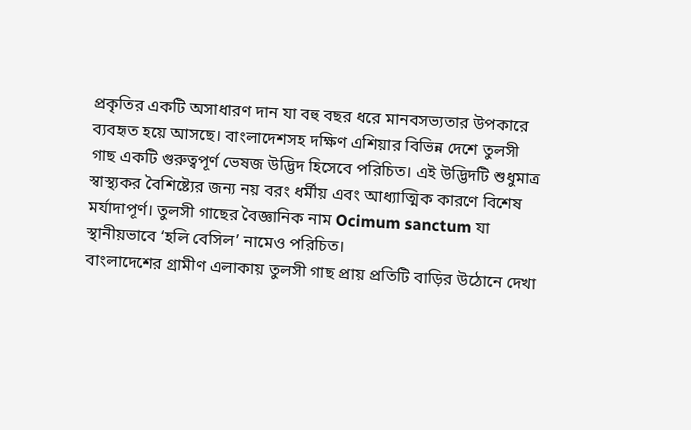প্রকৃতির একটি অসাধারণ দান যা বহু বছর ধরে মানবসভ্যতার উপকারে ব্যবহৃত হয়ে আসছে। বাংলাদেশসহ দক্ষিণ এশিয়ার বিভিন্ন দেশে তুলসী গাছ একটি গুরুত্বপূর্ণ ভেষজ উদ্ভিদ হিসেবে পরিচিত। এই উদ্ভিদটি শুধুমাত্র স্বাস্থ্যকর বৈশিষ্ট্যের জন্য নয় বরং ধর্মীয় এবং আধ্যাত্মিক কারণে বিশেষ মর্যাদাপূর্ণ। তুলসী গাছের বৈজ্ঞানিক নাম Ocimum sanctum যা স্থানীয়ভাবে ‘হলি বেসিল’ নামেও পরিচিত।
বাংলাদেশের গ্রামীণ এলাকায় তুলসী গাছ প্রায় প্রতিটি বাড়ির উঠোনে দেখা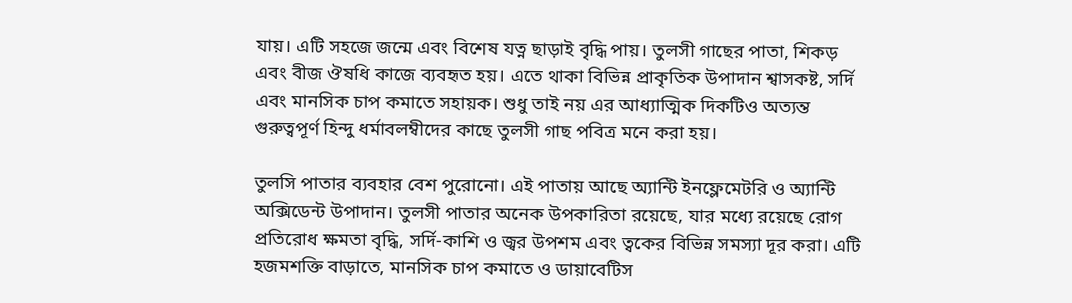যায়। এটি সহজে জন্মে এবং বিশেষ যত্ন ছাড়াই বৃদ্ধি পায়। তুলসী গাছের পাতা, শিকড় এবং বীজ ঔষধি কাজে ব্যবহৃত হয়। এতে থাকা বিভিন্ন প্রাকৃতিক উপাদান শ্বাসকষ্ট, সর্দি এবং মানসিক চাপ কমাতে সহায়ক। শুধু তাই নয় এর আধ্যাত্মিক দিকটিও অত্যন্ত গুরুত্বপূর্ণ হিন্দু ধর্মাবলম্বীদের কাছে তুলসী গাছ পবিত্র মনে করা হয়।

তুলসি পাতার ব্যবহার বেশ পুরোনো। এই পাতায় আছে অ্যান্টি ইনফ্লেমেটরি ও অ্যান্টি অক্সিডেন্ট উপাদান। তুলসী পাতার অনেক উপকারিতা রয়েছে, যার মধ্যে রয়েছে রোগ প্রতিরোধ ক্ষমতা বৃদ্ধি, সর্দি-কাশি ও জ্বর উপশম এবং ত্বকের বিভিন্ন সমস্যা দূর করা। এটি হজমশক্তি বাড়াতে, মানসিক চাপ কমাতে ও ডায়াবেটিস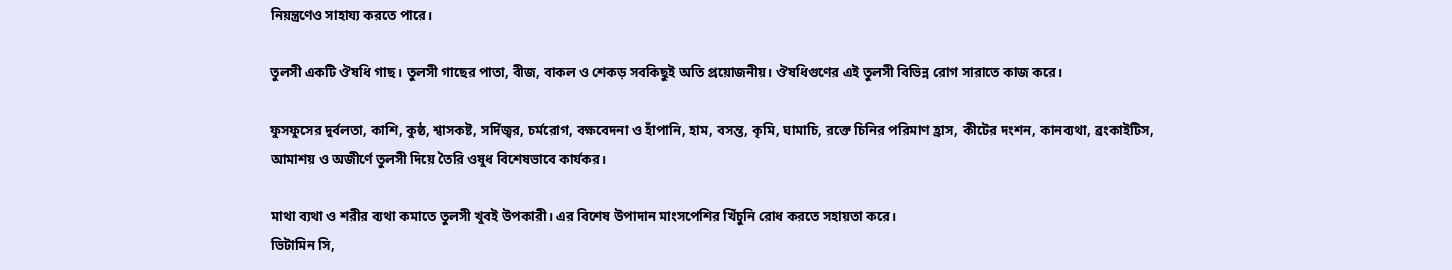নিয়ন্ত্রণেও সাহায্য করতে পারে।

তুলসী একটি ঔষধি গাছ। তুলসী গাছের পাতা, বীজ, বাকল ও শেকড় সবকিছুই অতি প্রয়োজনীয়। ঔষধিগুণের এই তুলসী বিভিন্ন রোগ সারাতে কাজ করে।

ফুসফুসের দুর্বলতা, কাশি, কুষ্ঠ, শ্বাসকষ্ট, সর্দিজ্বর, চর্মরোগ, বক্ষবেদনা ও হাঁপানি, হাম, বসন্ত, কৃমি, ঘামাচি, রক্তে চিনির পরিমাণ হ্রাস, কীটের দংশন, কানব্যথা, ব্রংকাইটিস, আমাশয় ও অজীর্ণে তুলসী দিয়ে তৈরি ওষুধ বিশেষভাবে কার্যকর।

মাথা ব্যথা ও শরীর ব্যথা কমাতে তুলসী খুবই উপকারী। এর বিশেষ উপাদান মাংসপেশির খিঁচুনি রোধ করতে সহায়তা করে।
ভিটামিন সি,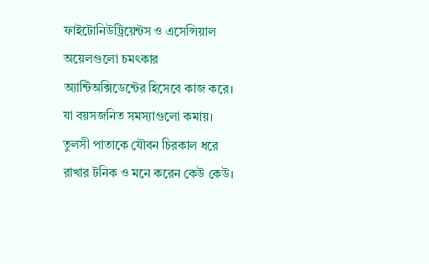ফাইটোনিউট্রিয়েন্টস ও এসেন্সিয়াল অয়েলগুলো চমৎকার অ্যান্টিঅক্সিডেন্টের হিসেবে কাজ করে। যা বয়সজনিত সমস্যাগুলো কমায়। তুলসী পাতাকে যৌবন চিরকাল ধরে রাখার টনিক ও মনে করেন কেউ কেউ।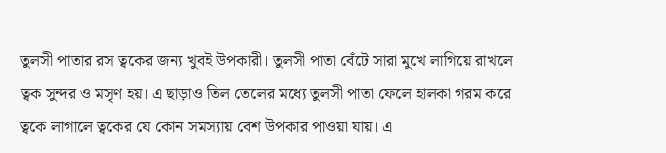তুলসী পাতার রস ত্বকের জন্য খুবই উপকারী। তুলসী পাতা বেঁটে সারা মুখে লাগিয়ে রাখলে ত্বক সুন্দর ও মসৃণ হয়। এ ছাড়াও তিল তেলের মধ্যে তুলসী পাতা ফেলে হালকা গরম করে ত্বকে লাগালে ত্বকের যে কোন সমস্যায় বেশ উপকার পাওয়া যায়। এ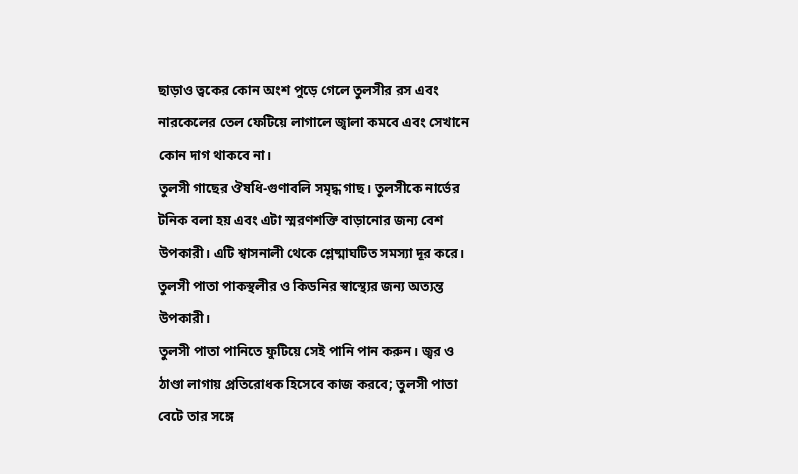ছাড়াও ত্বকের কোন অংশ পুড়ে গেলে তুলসীর রস এবং নারকেলের তেল ফেটিয়ে লাগালে জ্বালা কমবে এবং সেখানে কোন দাগ থাকবে না।
তুলসী গাছের ঔষধি-গুণাবলি সমৃদ্ধ গাছ। তুলসীকে নার্ভের টনিক বলা হয় এবং এটা স্মরণশক্তি বাড়ানোর জন্য বেশ উপকারী। এটি শ্বাসনালী থেকে শ্লেষ্মাঘটিত সমস্যা দূর করে। তুলসী পাতা পাকস্থলীর ও কিডনির স্বাস্থ্যের জন্য অত্যন্ত উপকারী।
তুলসী পাতা পানিতে ফুটিয়ে সেই পানি পান করুন। জ্বর ও ঠাণ্ডা লাগায় প্রতিরোধক হিসেবে কাজ করবে; তুলসী পাতা বেটে তার সঙ্গে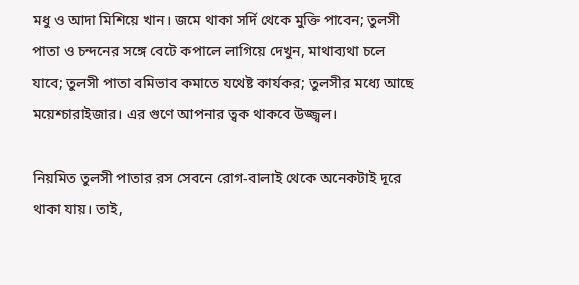মধু ও আদা মিশিয়ে খান। জমে থাকা সর্দি থেকে মুক্তি পাবেন; তুলসী পাতা ও চন্দনের সঙ্গে বেটে কপালে লাগিয়ে দেখুন, মাথাব্যথা চলে যাবে; তুলসী পাতা বমিভাব কমাতে যথেষ্ট কার্যকর; তুলসীর মধ্যে আছে ময়েশ্চারাইজার। এর গুণে আপনার ত্বক থাকবে উজ্জ্বল।

নিয়মিত তুলসী পাতার রস সেবনে রোগ-বালাই থেকে অনেকটাই দূরে থাকা যায়। তাই,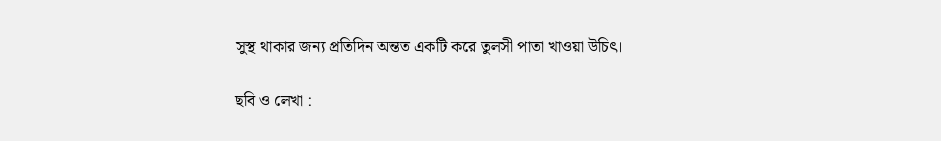সুস্থ থাকার জন্য প্রতিদিন অন্তত একটি করে তুলসী পাতা খাওয়া উচিৎ।

ছবি ও লেখা :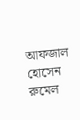আফজাল হোসেন রুমেল